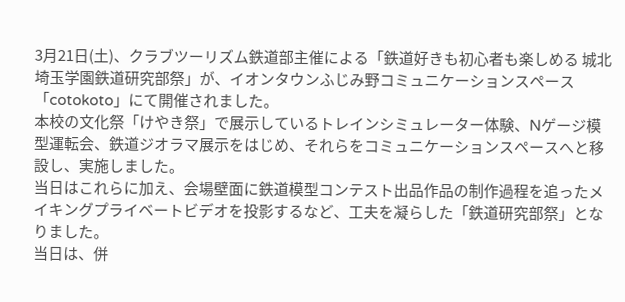3月21日(土)、クラブツーリズム鉄道部主催による「鉄道好きも初心者も楽しめる 城北埼玉学園鉄道研究部祭」が、イオンタウンふじみ野コミュニケーションスペース「cotokoto」にて開催されました。
本校の文化祭「けやき祭」で展示しているトレインシミュレーター体験、Nゲージ模型運転会、鉄道ジオラマ展示をはじめ、それらをコミュニケーションスペースへと移設し、実施しました。
当日はこれらに加え、会場壁面に鉄道模型コンテスト出品作品の制作過程を追ったメイキングプライベートビデオを投影するなど、工夫を凝らした「鉄道研究部祭」となりました。
当日は、併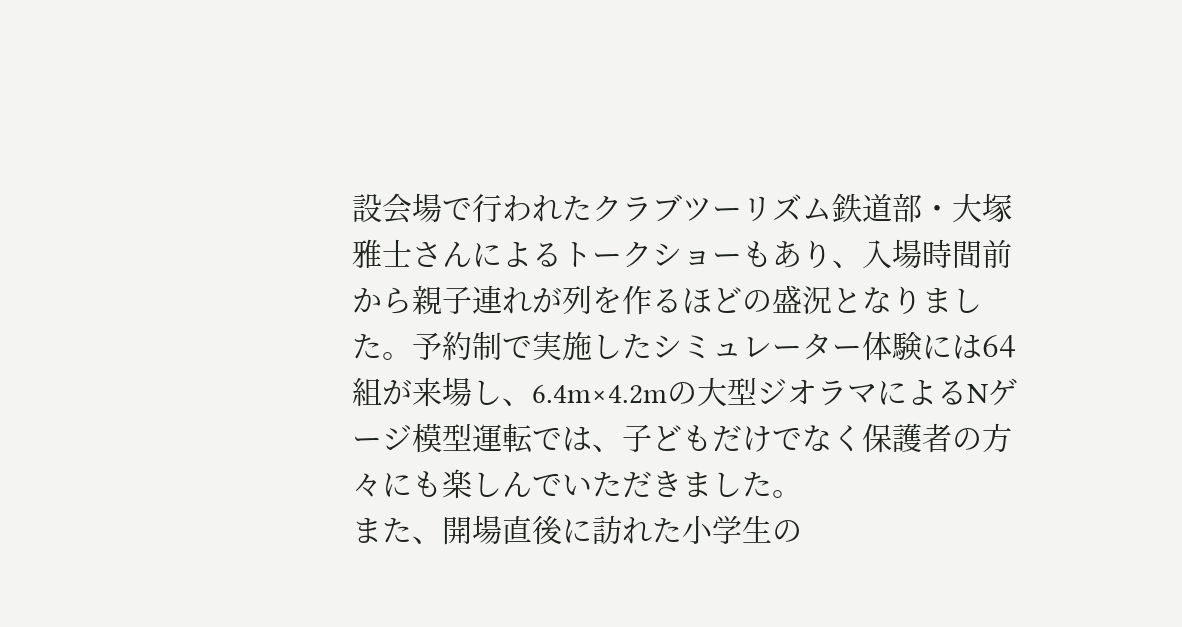設会場で行われたクラブツーリズム鉄道部・大塚雅士さんによるトークショーもあり、入場時間前から親子連れが列を作るほどの盛況となりました。予約制で実施したシミュレーター体験には64組が来場し、6.4m×4.2mの大型ジオラマによるNゲージ模型運転では、子どもだけでなく保護者の方々にも楽しんでいただきました。
また、開場直後に訪れた小学生の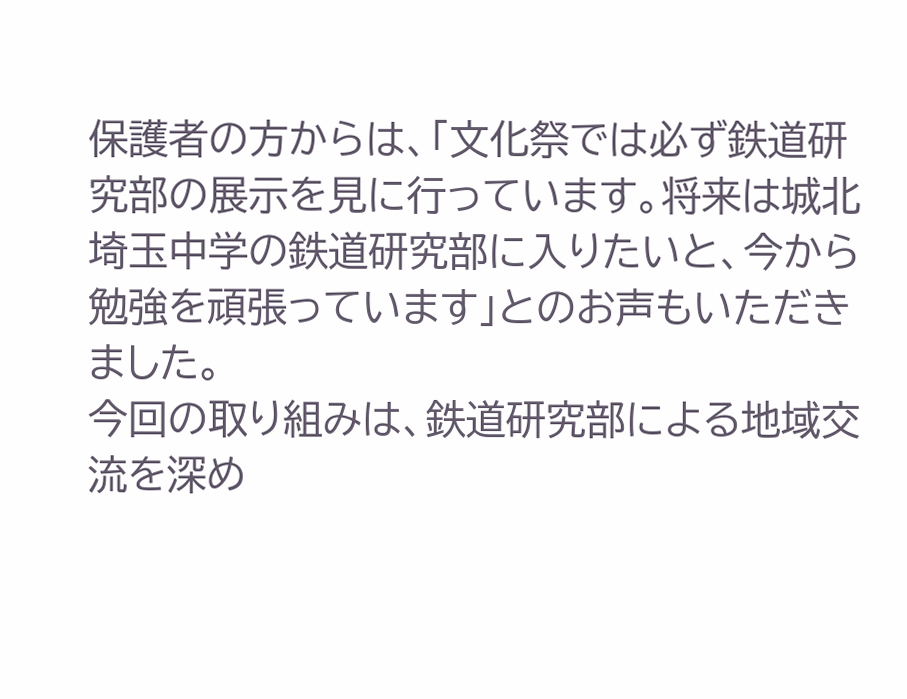保護者の方からは、「文化祭では必ず鉄道研究部の展示を見に行っています。将来は城北埼玉中学の鉄道研究部に入りたいと、今から勉強を頑張っています」とのお声もいただきました。
今回の取り組みは、鉄道研究部による地域交流を深め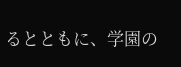るとともに、学園の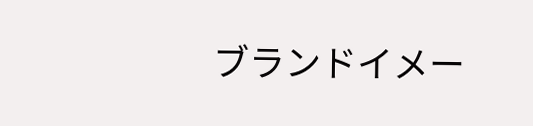ブランドイメー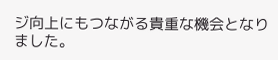ジ向上にもつながる貴重な機会となりました。